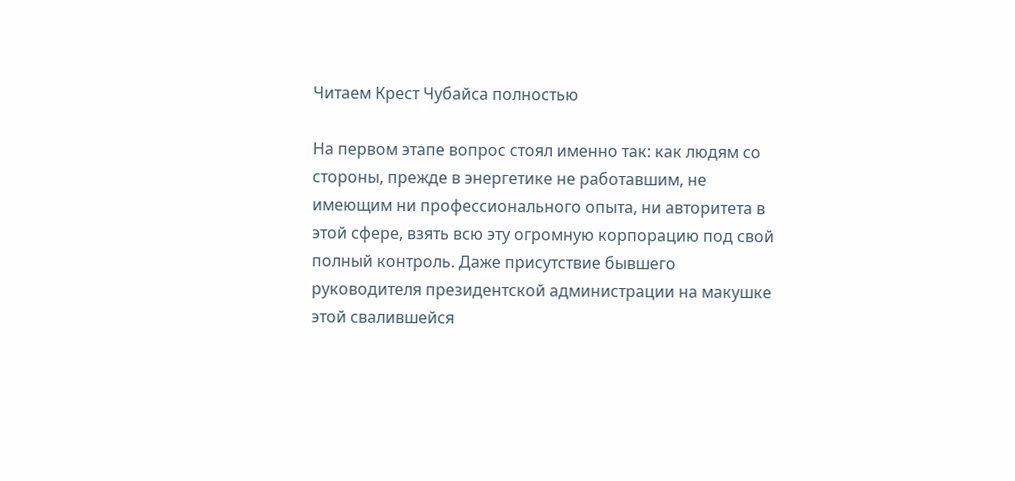Читаем Крест Чубайса полностью

На первом этапе вопрос стоял именно так: как людям со стороны, прежде в энергетике не работавшим, не имеющим ни профессионального опыта, ни авторитета в этой сфере, взять всю эту огромную корпорацию под свой полный контроль. Даже присутствие бывшего руководителя президентской администрации на макушке этой свалившейся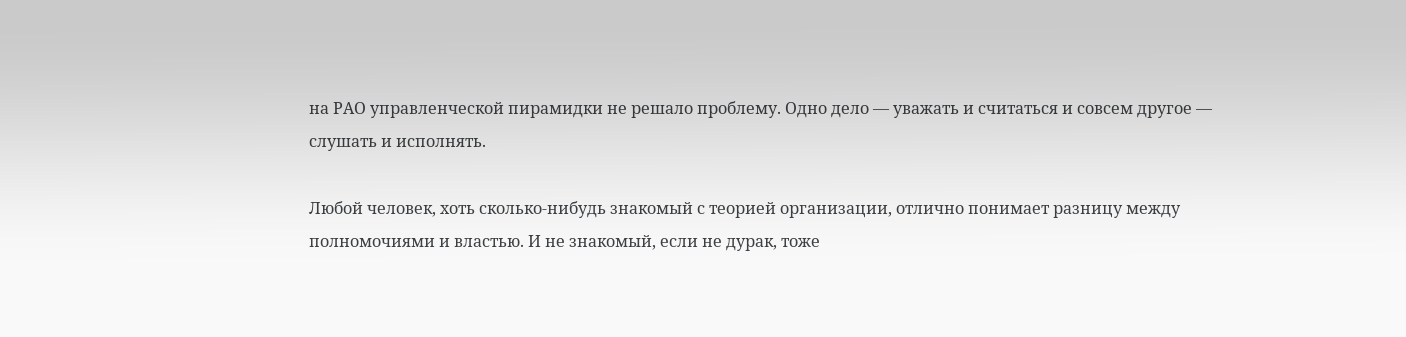на РАО управленческой пирамидки не решало проблему. Одно дело — уважать и считаться и совсем другое — слушать и исполнять.

Любой человек, хоть сколько-нибудь знакомый с теорией организации, отлично понимает разницу между полномочиями и властью. И не знакомый, если не дурак, тоже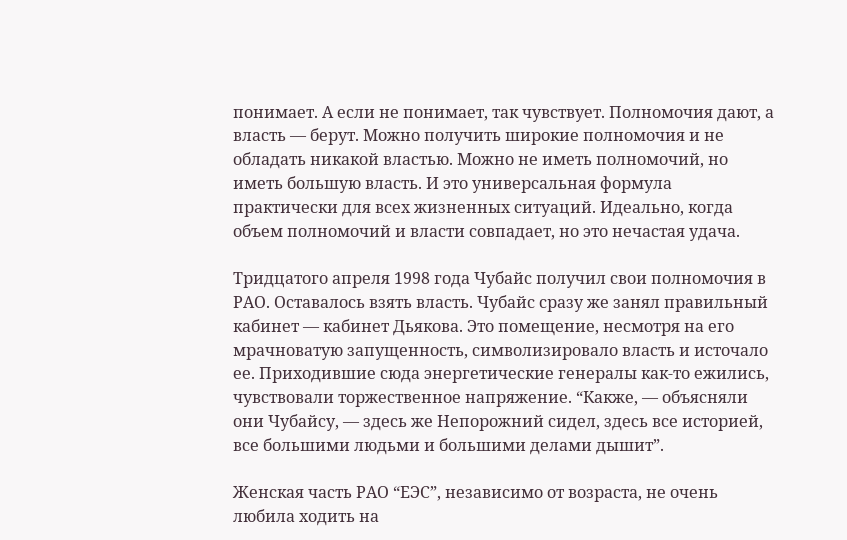понимает. А если не понимает, так чувствует. Полномочия дают, а власть — берут. Можно получить широкие полномочия и не обладать никакой властью. Можно не иметь полномочий, но иметь большую власть. И это универсальная формула практически для всех жизненных ситуаций. Идеально, когда объем полномочий и власти совпадает, но это нечастая удача.

Тридцатого апреля 1998 года Чубайс получил свои полномочия в РАО. Оставалось взять власть. Чубайс сразу же занял правильный кабинет — кабинет Дьякова. Это помещение, несмотря на его мрачноватую запущенность, символизировало власть и источало ее. Приходившие сюда энергетические генералы как-то ежились, чувствовали торжественное напряжение. “Какже, — объясняли они Чубайсу, — здесь же Непорожний сидел, здесь все историей, все большими людьми и большими делами дышит”.

Женская часть РАО “ЕЭС”, независимо от возраста, не очень любила ходить на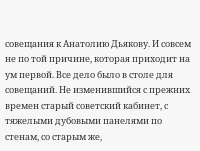совещания к Анатолию Дьякову. И совсем не по той причине, которая приходит на ум первой. Все дело было в столе для совещаний. Не изменившийся с прежних времен старый советский кабинет, с тяжелыми дубовыми панелями по стенам, со старым же,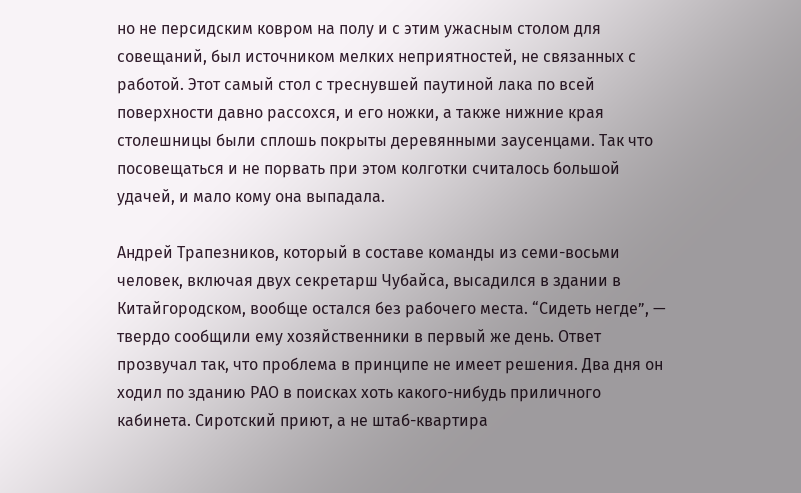но не персидским ковром на полу и с этим ужасным столом для совещаний, был источником мелких неприятностей, не связанных с работой. Этот самый стол с треснувшей паутиной лака по всей поверхности давно рассохся, и его ножки, а также нижние края столешницы были сплошь покрыты деревянными заусенцами. Так что посовещаться и не порвать при этом колготки считалось большой удачей, и мало кому она выпадала.

Андрей Трапезников, который в составе команды из семи-восьми человек, включая двух секретарш Чубайса, высадился в здании в Китайгородском, вообще остался без рабочего места. “Сидеть негде”, — твердо сообщили ему хозяйственники в первый же день. Ответ прозвучал так, что проблема в принципе не имеет решения. Два дня он ходил по зданию РАО в поисках хоть какого-нибудь приличного кабинета. Сиротский приют, а не штаб-квартира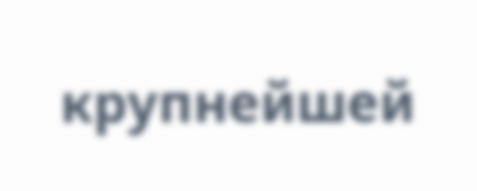крупнейшей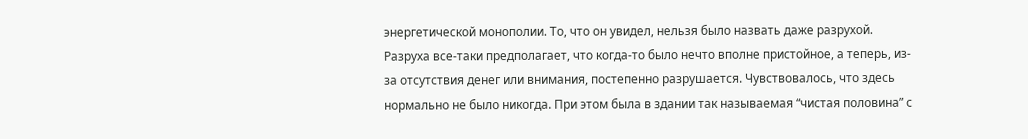энергетической монополии. То, что он увидел, нельзя было назвать даже разрухой. Разруха все-таки предполагает, что когда-то было нечто вполне пристойное, а теперь, из-за отсутствия денег или внимания, постепенно разрушается. Чувствовалось, что здесь нормально не было никогда. При этом была в здании так называемая “чистая половина” с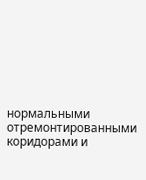нормальными отремонтированными коридорами и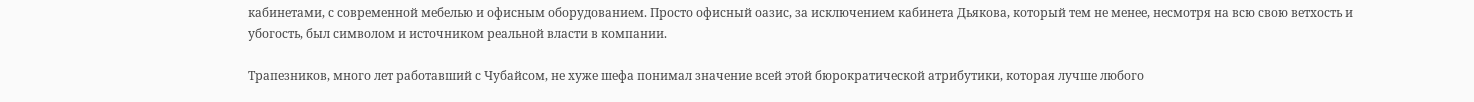кабинетами, с современной мебелью и офисным оборудованием. Просто офисный оазис, за исключением кабинета Дьякова, который тем не менее, несмотря на всю свою ветхость и убогость, был символом и источником реальной власти в компании.

Трапезников, много лет работавший с Чубайсом, не хуже шефа понимал значение всей этой бюрократической атрибутики, которая лучше любого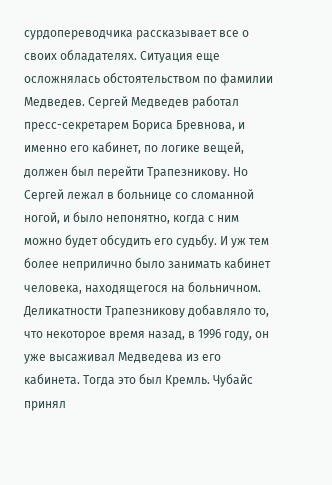сурдопереводчика рассказывает все о своих обладателях. Ситуация еще осложнялась обстоятельством по фамилии Медведев. Сергей Медведев работал пресс-секретарем Бориса Бревнова, и именно его кабинет, по логике вещей, должен был перейти Трапезникову. Но Сергей лежал в больнице со сломанной ногой, и было непонятно, когда с ним можно будет обсудить его судьбу. И уж тем более неприлично было занимать кабинет человека, находящегося на больничном. Деликатности Трапезникову добавляло то, что некоторое время назад, в 1996 году, он уже высаживал Медведева из его кабинета. Тогда это был Кремль. Чубайс принял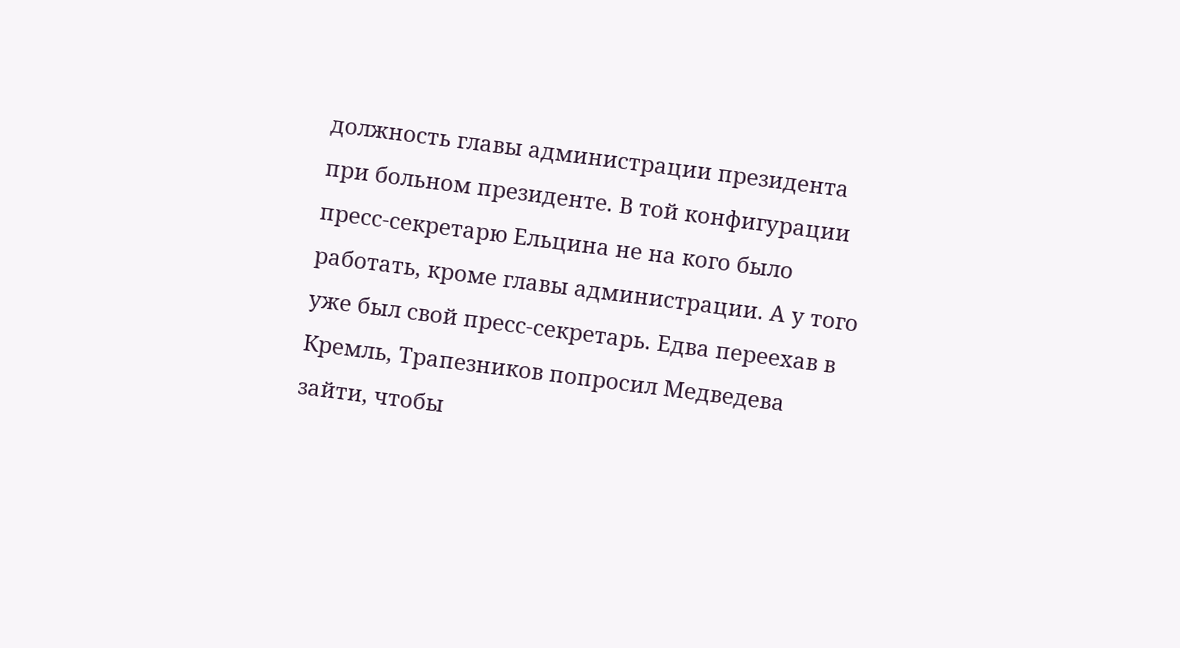должность главы администрации президента при больном президенте. В той конфигурации пресс-секретарю Ельцина не на кого было работать, кроме главы администрации. А у того уже был свой пресс-секретарь. Едва переехав в Кремль, Трапезников попросил Медведева зайти, чтобы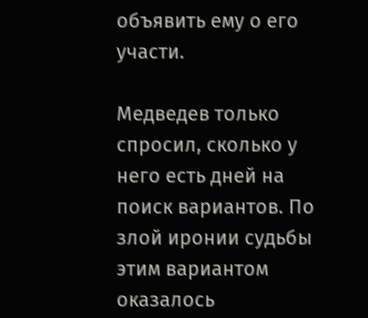объявить ему о его участи.

Медведев только спросил, сколько у него есть дней на поиск вариантов. По злой иронии судьбы этим вариантом оказалось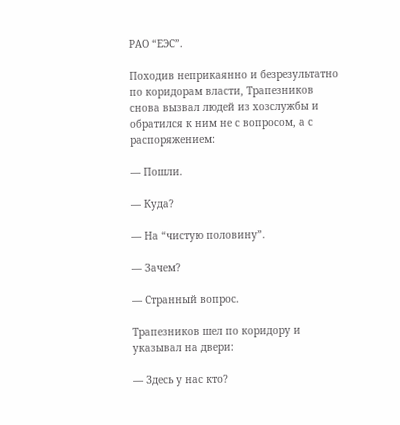РАО “ЕЭС”.

Походив неприкаянно и безрезультатно по коридорам власти, Трапезников снова вызвал людей из хозслужбы и обратился к ним не с вопросом, а с распоряжением:

— Пошли.

— Куда?

— На “чистую половину”.

— Зачем?

— Странный вопрос.

Трапезников шел по коридору и указывал на двери:

— Здесь у нас кто?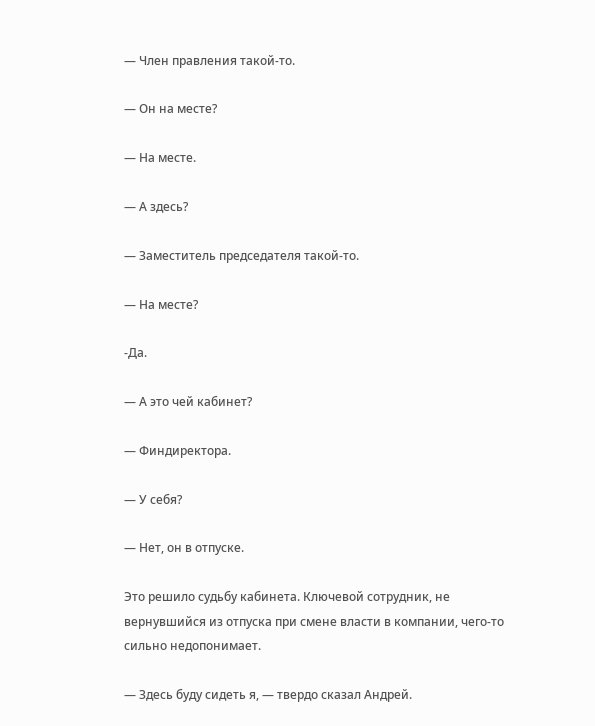— Член правления такой-то.

— Он на месте?

— На месте.

— А здесь?

— Заместитель председателя такой-то.

— На месте?

-Да.

— А это чей кабинет?

— Финдиректора.

— У себя?

— Нет, он в отпуске.

Это решило судьбу кабинета. Ключевой сотрудник, не вернувшийся из отпуска при смене власти в компании, чего-то сильно недопонимает.

— Здесь буду сидеть я, — твердо сказал Андрей.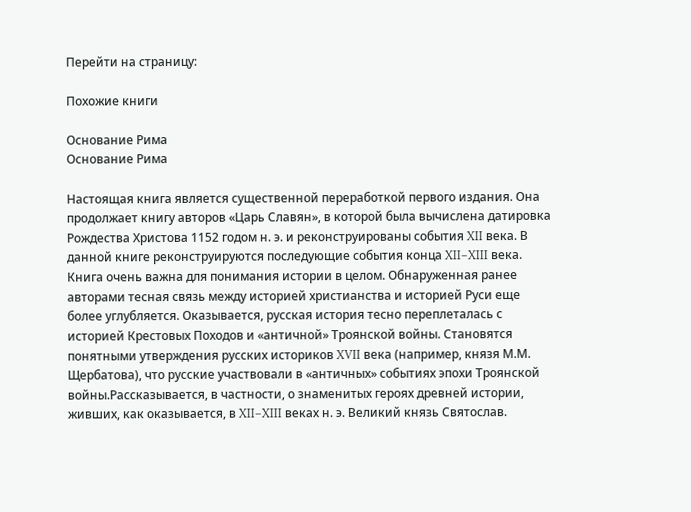Перейти на страницу:

Похожие книги

Основание Рима
Основание Рима

Настоящая книга является существенной переработкой первого издания. Она продолжает книгу авторов «Царь Славян», в которой была вычислена датировка Рождества Христова 1152 годом н. э. и реконструированы события XII века. В данной книге реконструируются последующие события конца XII–XIII века. Книга очень важна для понимания истории в целом. Обнаруженная ранее авторами тесная связь между историей христианства и историей Руси еще более углубляется. Оказывается, русская история тесно переплеталась с историей Крестовых Походов и «античной» Троянской войны. Становятся понятными утверждения русских историков XVII века (например, князя М.М. Щербатова), что русские участвовали в «античных» событиях эпохи Троянской войны.Рассказывается, в частности, о знаменитых героях древней истории, живших, как оказывается, в XII–XIII веках н. э. Великий князь Святослав.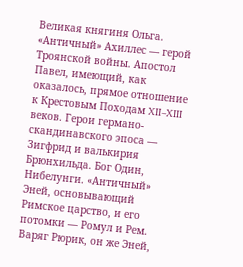Великая княгиня Ольга. «Античный» Ахиллес — герой Троянской войны. Апостол Павел, имеющий, как оказалось, прямое отношение к Крестовым Походам XII–XIII веков. Герои германо-скандинавского эпоса — Зигфрид и валькирия Брюнхильда. Бог Один, Нибелунги. «Античный» Эней, основывающий Римское царство, и его потомки — Ромул и Рем. Варяг Рюрик, он же Эней,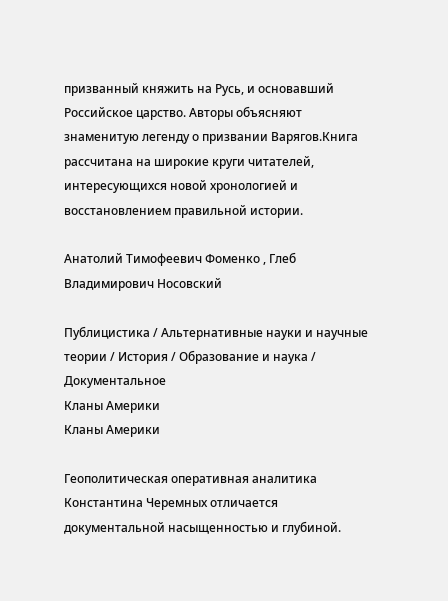призванный княжить на Русь, и основавший Российское царство. Авторы объясняют знаменитую легенду о призвании Варягов.Книга рассчитана на широкие круги читателей, интересующихся новой хронологией и восстановлением правильной истории.

Анатолий Тимофеевич Фоменко , Глеб Владимирович Носовский

Публицистика / Альтернативные науки и научные теории / История / Образование и наука / Документальное
Кланы Америки
Кланы Америки

Геополитическая оперативная аналитика Константина Черемных отличается документальной насыщенностью и глубиной.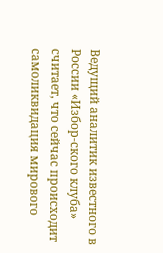Ведущий аналитик известного в России «Избор-ского клуба» считает, что сейчас происходит самоликвидация мирового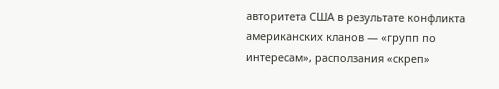авторитета США в результате конфликта американских кланов — «групп по интересам», расползания «скреп»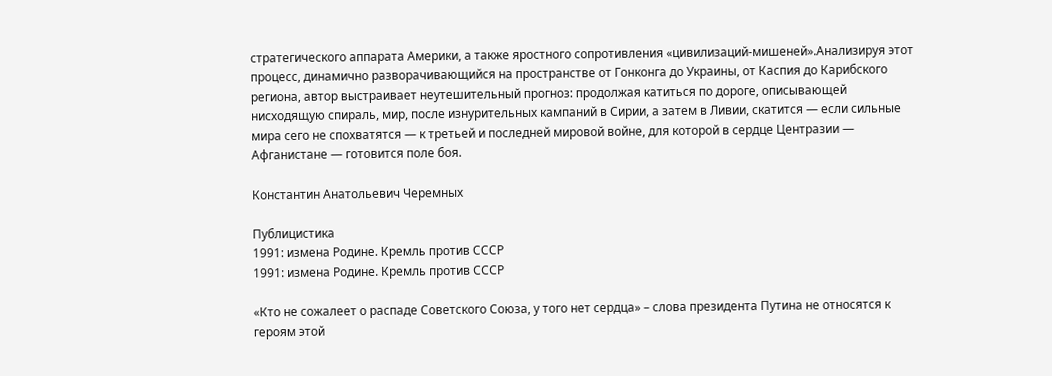стратегического аппарата Америки, а также яростного сопротивления «цивилизаций-мишеней».Анализируя этот процесс, динамично разворачивающийся на пространстве от Гонконга до Украины, от Каспия до Карибского региона, автор выстраивает неутешительный прогноз: продолжая катиться по дороге, описывающей нисходящую спираль, мир, после изнурительных кампаний в Сирии, а затем в Ливии, скатится — если сильные мира сего не спохватятся — к третьей и последней мировой войне, для которой в сердце Центразии — Афганистане — готовится поле боя.

Константин Анатольевич Черемных

Публицистика
1991: измена Родине. Кремль против СССР
1991: измена Родине. Кремль против СССР

«Кто не сожалеет о распаде Советского Союза, у того нет сердца» – слова президента Путина не относятся к героям этой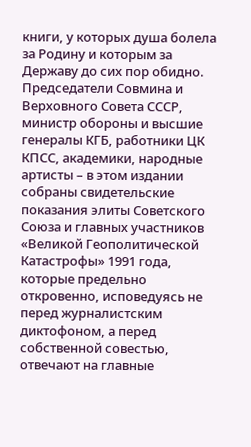книги, у которых душа болела за Родину и которым за Державу до сих пор обидно. Председатели Совмина и Верховного Совета СССР, министр обороны и высшие генералы КГБ, работники ЦК КПСС, академики, народные артисты – в этом издании собраны свидетельские показания элиты Советского Союза и главных участников «Великой Геополитической Катастрофы» 1991 года, которые предельно откровенно, исповедуясь не перед журналистским диктофоном, а перед собственной совестью, отвечают на главные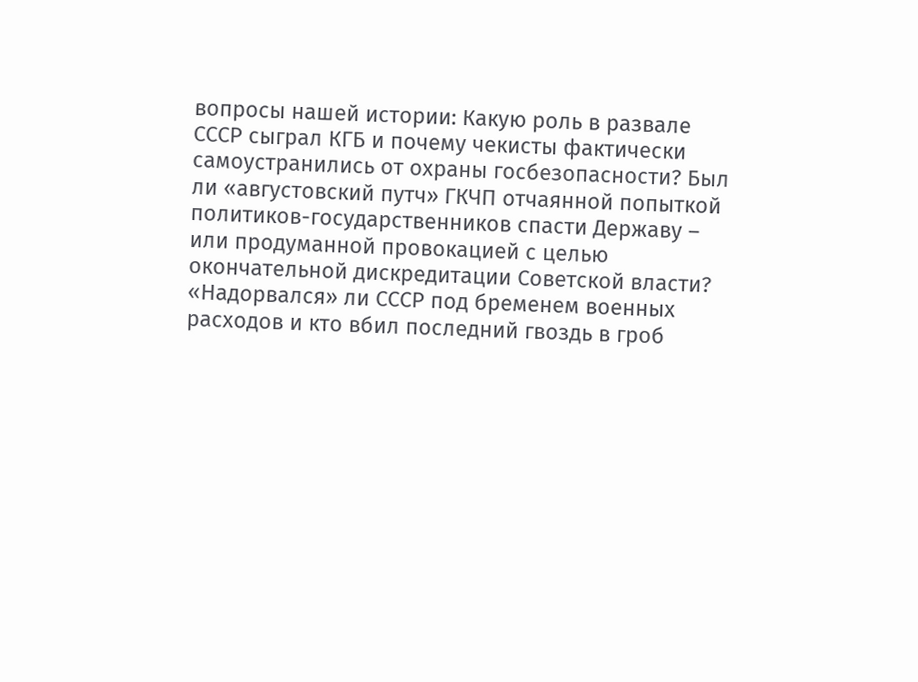вопросы нашей истории: Какую роль в развале СССР сыграл КГБ и почему чекисты фактически самоустранились от охраны госбезопасности? Был ли «августовский путч» ГКЧП отчаянной попыткой политиков-государственников спасти Державу – или продуманной провокацией с целью окончательной дискредитации Советской власти? «Надорвался» ли СССР под бременем военных расходов и кто вбил последний гвоздь в гроб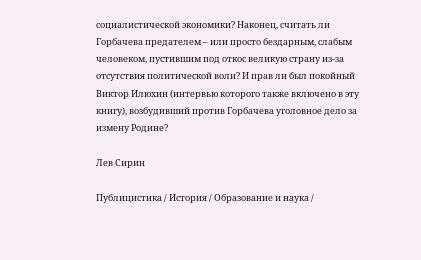социалистической экономики? Наконец, считать ли Горбачева предателем – или просто бездарным, слабым человеком, пустившим под откос великую страну из-за отсутствия политической воли? И прав ли был покойный Виктор Илюхин (интервью которого также включено в эту книгу), возбудивший против Горбачева уголовное дело за измену Родине?

Лев Сирин

Публицистика / История / Образование и наука /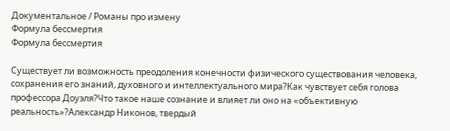Документальное / Романы про измену
Формула бессмертия
Формула бессмертия

Существует ли возможность преодоления конечности физического существования человека, сохранения его знаний, духовного и интеллектуального мира?Как чувствует себя голова профессора Доуэля?Что такое наше сознание и влияет ли оно на «объективную реальность»?Александр Никонов, твердый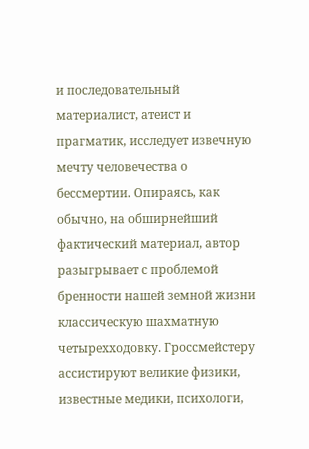и последовательный материалист, атеист и прагматик, исследует извечную мечту человечества о бессмертии. Опираясь, как обычно, на обширнейший фактический материал, автор разыгрывает с проблемой бренности нашей земной жизни классическую шахматную четырехходовку. Гроссмейстеру ассистируют великие физики, известные медики, психологи,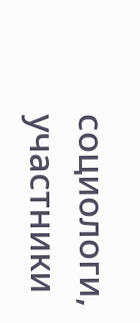социологи, участники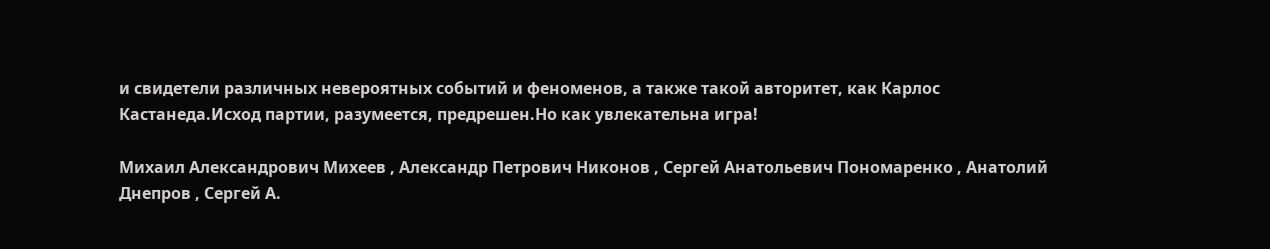и свидетели различных невероятных событий и феноменов, а также такой авторитет, как Карлос Кастанеда.Исход партии, разумеется, предрешен.Но как увлекательна игра!

Михаил Александрович Михеев , Александр Петрович Никонов , Сергей Анатольевич Пономаренко , Анатолий Днепров , Сергей А.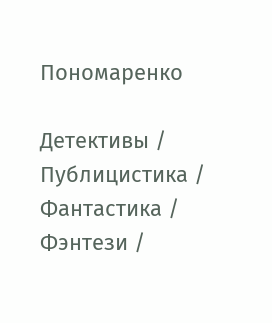Пономаренко

Детективы / Публицистика / Фантастика / Фэнтези /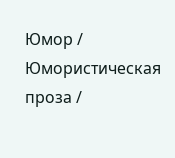Юмор / Юмористическая проза /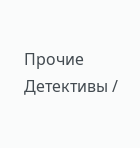Прочие Детективы /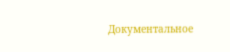Документальное